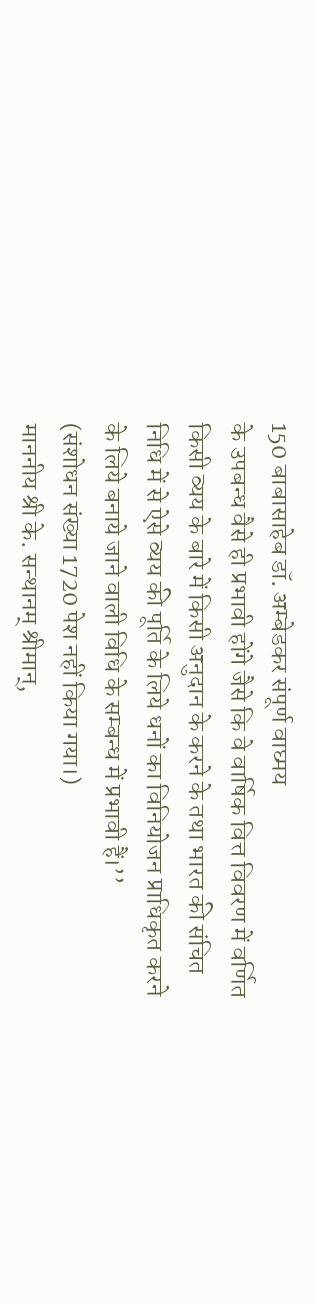150 बाबासाहेब डॉ. अम्बेडकर संपूर्ण वाघ्मय
के उपबन्ध वैसे ही प्रभावी होंगे जैसे कि वे वार्षिक वित्त विवरण में वर्णित
किसी व्यय के बारे में किसी अनुदान के करने के तथा भारत की संचित
निधि में से ऐसे व्यय की पूर्ति के लिये धनों का विनियोजन प्राधिकृत करने
के लिये बनाये जाने वाली विधि के सम्बन्ध में प्रभावी हैं।’’
(संशोधन संख्या 1720 पेश नहीं किया गया।)
माननीय श्री के. सन्थानम् श्रीमान्,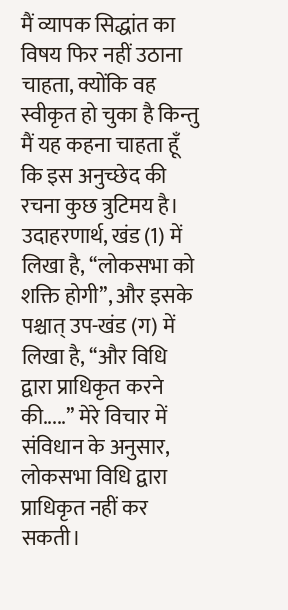मैं व्यापक सिद्धांत का विषय फिर नहीं उठाना चाहता, क्योंकि वह स्वीकृत हो चुका है किन्तु मैं यह कहना चाहता हूँ कि इस अनुच्छेद की रचना कुछ त्रुटिमय है।
उदाहरणार्थ, खंड (1) में लिखा है, ‘‘लोकसभा को शक्ति होगी’’, और इसके पश्चात् उप-खंड (ग) में लिखा है, ‘‘और विधि द्वारा प्राधिकृत करने की.....’’ मेरे विचार में संविधान के अनुसार, लोकसभा विधि द्वारा प्राधिकृत नहीं कर सकती।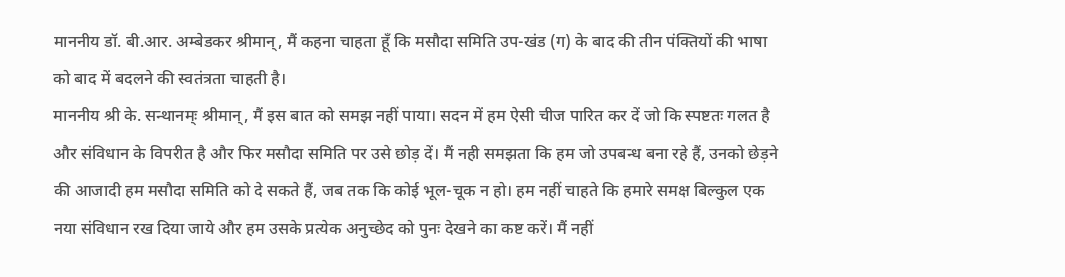माननीय डॉ. बी.आर. अम्बेडकर श्रीमान्, मैं कहना चाहता हूँ कि मसौदा समिति उप-खंड (ग) के बाद की तीन पंक्तियों की भाषा को बाद में बदलने की स्वतंत्रता चाहती है।
माननीय श्री के. सन्थानम्ः श्रीमान्, मैं इस बात को समझ नहीं पाया। सदन में हम ऐसी चीज पारित कर दें जो कि स्पष्टतः गलत है और संविधान के विपरीत है और फिर मसौदा समिति पर उसे छोड़ दें। मैं नही समझता कि हम जो उपबन्ध बना रहे हैं, उनको छेड़ने की आजादी हम मसौदा समिति को दे सकते हैं, जब तक कि कोई भूल-चूक न हो। हम नहीं चाहते कि हमारे समक्ष बिल्कुल एक नया संविधान रख दिया जाये और हम उसके प्रत्येक अनुच्छेद को पुनः देखने का कष्ट करें। मैं नहीं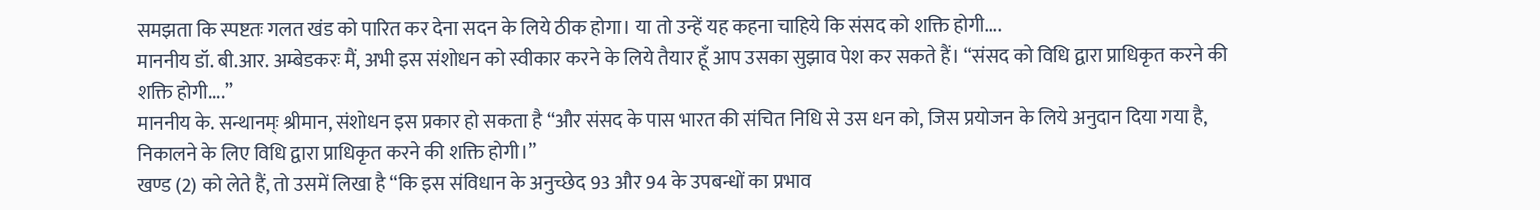समझता कि स्पष्टतः गलत खंड को पारित कर देना सदन के लिये ठीक होगा। या तो उन्हें यह कहना चाहिये कि संसद को शक्ति होगी....
माननीय डॉ. बी.आर. अम्बेडकरः मैं, अभी इस संशोधन को स्वीकार करने के लिये तैयार हूँ आप उसका सुझाव पेश कर सकते हैं। ‘‘संसद को विधि द्वारा प्राधिकृत करने की शक्ति होगी....’’
माननीय के. सन्थानम्ः श्रीमान, संशोधन इस प्रकार हो सकता है ‘‘और संसद के पास भारत की संचित निधि से उस धन को, जिस प्रयोजन के लिये अनुदान दिया गया है, निकालने के लिए विधि द्वारा प्राधिकृत करने की शक्ति होगी।’’
खण्ड (2) को लेते हैं, तो उसमें लिखा है ‘‘कि इस संविधान के अनुच्छेद 93 और 94 के उपबन्धों का प्रभाव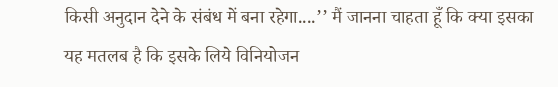किसी अनुदान देने के संबंध में बना रहेगा....’’ मैं जानना चाहता हूँ कि क्या इसका यह मतलब है कि इसके लिये विनियोजन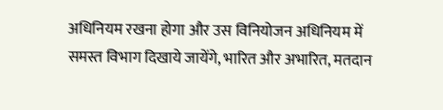अधिनियम रखना होगा और उस विनियोजन अधिनियम में समस्त विभाग दिखाये जायेंगे, भारित और अभारित, मतदान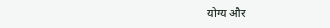योग्य और